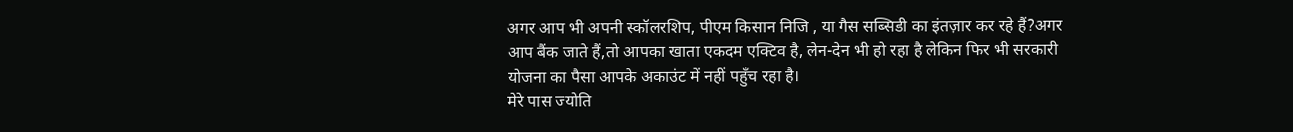अगर आप भी अपनी स्कॉलरशिप, पीएम किसान निजि , या गैस सब्सिडी का इंतज़ार कर रहे हैं?अगर आप बैंक जाते हैं,तो आपका खाता एकदम एक्टिव है, लेन-देन भी हो रहा है लेकिन फिर भी सरकारी योजना का पैसा आपके अकाउंट में नहीं पहुँच रहा है।
मेरे पास ज्योति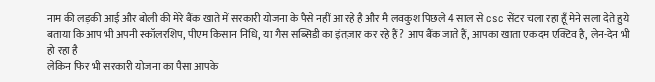नाम की लड़की आई और बोली की मेरे बैंक खाते में सरकारी योजना के पैसे नहीं आ रहे है और मै लवकुश पिछले 4 साल से csc सेंटर चला रहा हूँ मेने सला देते हुये बताया कि आप भी अपनी स्कॉलरशिप, पीएम किसान निधि, या गैस सब्सिडी का इंतज़ार कर रहे हैं? आप बैंक जाते हैं, आपका खाता एकदम एक्टिव है, लेन-देन भी हो रहा है
लेकिन फिर भी सरकारी योजना का पैसा आपके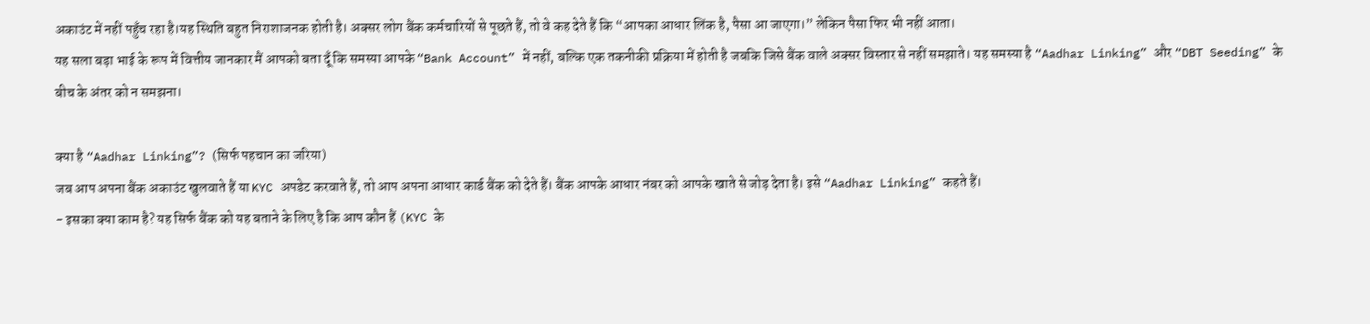अकाउंट में नहीं पहुँच रहा है।यह स्थिति बहुत निराशाजनक होती है। अक्सर लोग बैंक कर्मचारियों से पूछते हैं, तो वे कह देते हैं कि “आपका आधार लिंक है, पैसा आ जाएगा।” लेकिन पैसा फिर भी नहीं आता।
यह सला बड़ा भाई के रूप में वित्तीय जानकार मैं आपको बता दूँ कि समस्या आपके “Bank Account” में नहीं, बल्कि एक तकनीकी प्रक्रिया में होती है जबकि जिसे बैंक वाले अक्सर विस्तार से नहीं समझाते। यह समस्या है “Aadhar Linking” और “DBT Seeding” के बीच के अंतर को न समझना।

क्या है “Aadhar Linking”? (सिर्फ पहचान का जरिया)
जब आप अपना बैंक अकाउंट खुलवाते हैं या KYC अपडेट करवाते हैं, तो आप अपना आधार कार्ड बैंक को देते हैं। बैंक आपके आधार नंबर को आपके खाते से जोड़ देता है। इसे “Aadhar Linking” कहते हैं।
- इसका क्या काम है? यह सिर्फ बैंक को यह बताने के लिए है कि आप कौन हैं (KYC के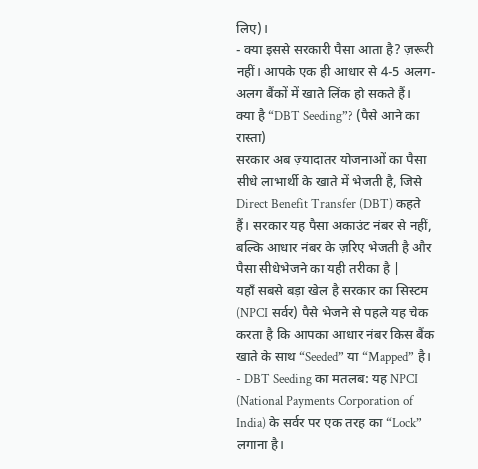लिए)।
- क्या इससे सरकारी पैसा आता है? ज़रूरी नहीं। आपके एक ही आधार से 4-5 अलग-अलग बैंकों में खाते लिंक हो सकते हैं।
क्या है “DBT Seeding”? (पैसे आने का रास्ता)
सरकार अब ज़्यादातर योजनाओं का पैसा सीधे लाभार्थी के खाते में भेजती है, जिसे Direct Benefit Transfer (DBT) कहते हैं। सरकार यह पैसा अकाउंट नंबर से नहीं, बल्कि आधार नंबर के ज़रिए भेजती है और पैसा सीधेभेजने का यही तरीका है |
यहाँ सबसे बड़ा खेल है सरकार का सिस्टम (NPCI सर्वर) पैसे भेजने से पहले यह चेक करता है कि आपका आधार नंबर किस बैंक खाते के साथ “Seeded” या “Mapped” है।
- DBT Seeding का मतलब: यह NPCI (National Payments Corporation of India) के सर्वर पर एक तरह का “Lock” लगाना है।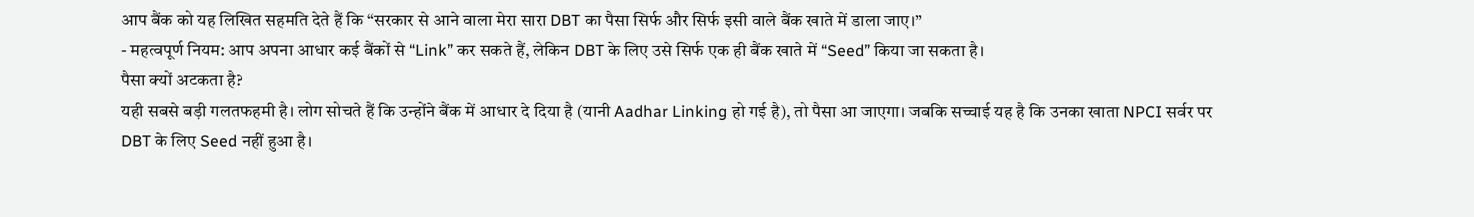आप बैंक को यह लिखित सहमति देते हैं कि “सरकार से आने वाला मेरा सारा DBT का पैसा सिर्फ और सिर्फ इसी वाले बैंक खाते में डाला जाए।”
- महत्वपूर्ण नियम: आप अपना आधार कई बैंकों से “Link” कर सकते हैं, लेकिन DBT के लिए उसे सिर्फ एक ही बैंक खाते में “Seed” किया जा सकता है।
पैसा क्यों अटकता है?
यही सबसे बड़ी गलतफहमी है। लोग सोचते हैं कि उन्होंने बैंक में आधार दे दिया है (यानी Aadhar Linking हो गई है), तो पैसा आ जाएगा। जबकि सच्चाई यह है कि उनका खाता NPCI सर्वर पर DBT के लिए Seed नहीं हुआ है।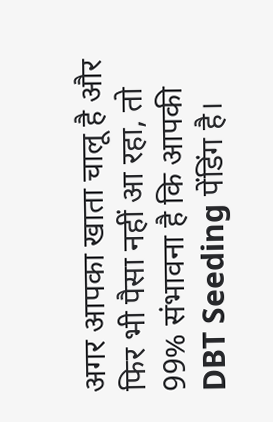अगर आपका खाता चालू है और फिर भी पैसा नहीं आ रहा, तो 99% संभावना है कि आपकी DBT Seeding पेंडिंग है।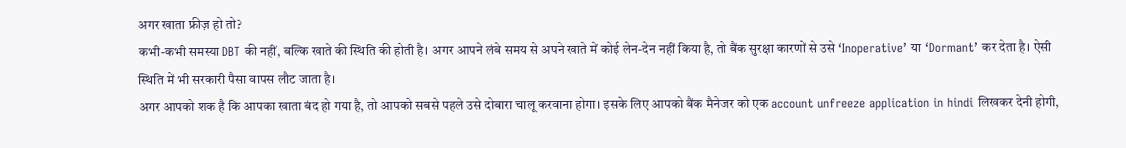अगर खाता फ्रीज़ हो तो?
कभी-कभी समस्या DBT की नहीं, बल्कि खाते की स्थिति की होती है। अगर आपने लंबे समय से अपने खाते में कोई लेन-देन नहीं किया है, तो बैंक सुरक्षा कारणों से उसे ‘Inoperative’ या ‘Dormant’ कर देता है। ऐसी स्थिति में भी सरकारी पैसा वापस लौट जाता है।
अगर आपको शक है कि आपका खाता बंद हो गया है, तो आपको सबसे पहले उसे दोबारा चालू करवाना होगा। इसके लिए आपको बैंक मैनेजर को एक account unfreeze application in hindi लिखकर देनी होगी,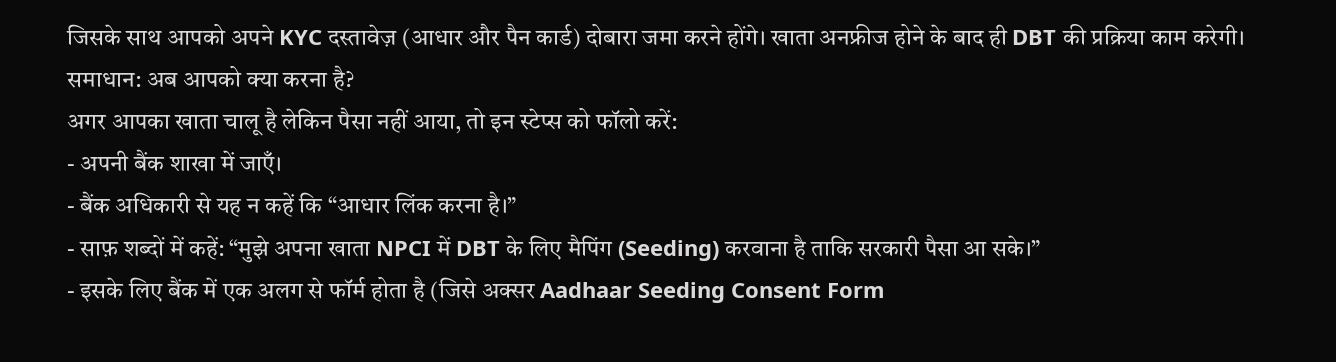जिसके साथ आपको अपने KYC दस्तावेज़ (आधार और पैन कार्ड) दोबारा जमा करने होंगे। खाता अनफ्रीज होने के बाद ही DBT की प्रक्रिया काम करेगी।
समाधान: अब आपको क्या करना है?
अगर आपका खाता चालू है लेकिन पैसा नहीं आया, तो इन स्टेप्स को फॉलो करें:
- अपनी बैंक शाखा में जाएँ।
- बैंक अधिकारी से यह न कहें कि “आधार लिंक करना है।”
- साफ़ शब्दों में कहें: “मुझे अपना खाता NPCI में DBT के लिए मैपिंग (Seeding) करवाना है ताकि सरकारी पैसा आ सके।”
- इसके लिए बैंक में एक अलग से फॉर्म होता है (जिसे अक्सर Aadhaar Seeding Consent Form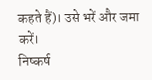कहते हैं)। उसे भरें और जमा करें।
निष्कर्ष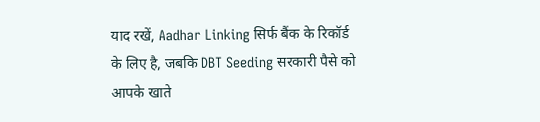याद रखें, Aadhar Linking सिर्फ बैंक के रिकॉर्ड के लिए है, जबकि DBT Seeding सरकारी पैसे को आपके खाते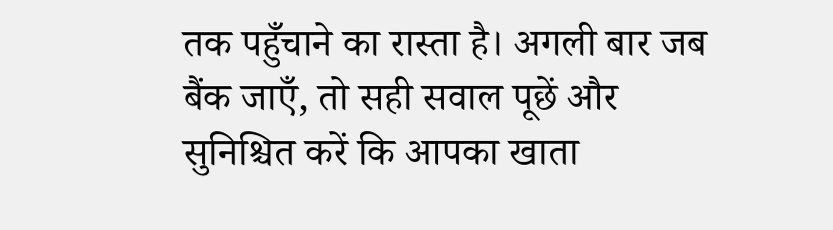तक पहुँचाने का रास्ता है। अगली बार जब बैंक जाएँ, तो सही सवाल पूछें और सुनिश्चित करें कि आपका खाता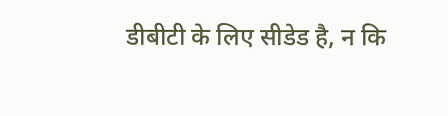डीबीटी के लिए सीडेड है, न कि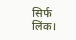सिर्फ लिंक।